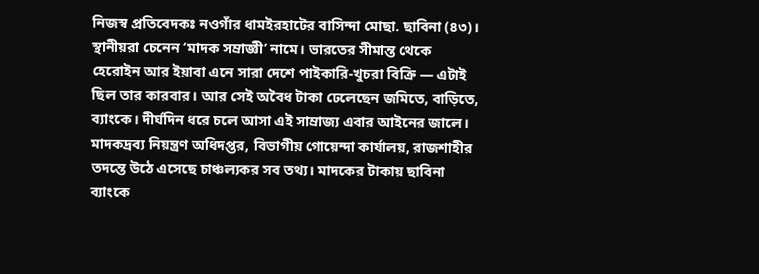নিজস্ব প্রতিবেদকঃ নওগাঁর ধামইরহাটের বাসিন্দা মোছা. ছাবিনা (৪৩)। স্থানীয়রা চেনেন ‘মাদক সম্রাজ্ঞী’ নামে। ভারতের সীমান্ত থেকে হেরোইন আর ইয়াবা এনে সারা দেশে পাইকারি-খুচরা বিক্রি — এটাই ছিল তার কারবার। আর সেই অবৈধ টাকা ঢেলেছেন জমিতে, বাড়িতে, ব্যাংকে। দীর্ঘদিন ধরে চলে আসা এই সাম্রাজ্য এবার আইনের জালে।
মাদকদ্রব্য নিয়ন্ত্রণ অধিদপ্তর, বিভাগীয় গোয়েন্দা কার্যালয়, রাজশাহীর তদন্তে উঠে এসেছে চাঞ্চল্যকর সব তথ্য। মাদকের টাকায় ছাবিনা ব্যাংকে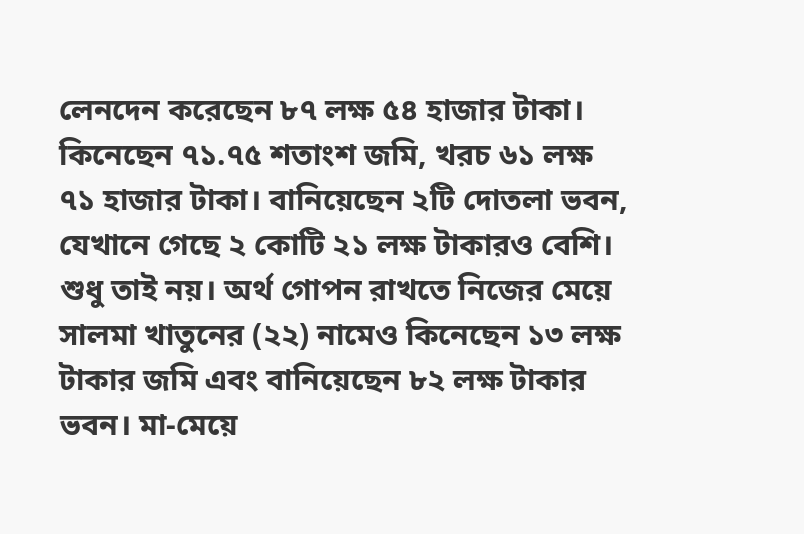লেনদেন করেছেন ৮৭ লক্ষ ৫৪ হাজার টাকা। কিনেছেন ৭১.৭৫ শতাংশ জমি, খরচ ৬১ লক্ষ ৭১ হাজার টাকা। বানিয়েছেন ২টি দোতলা ভবন, যেখানে গেছে ২ কোটি ২১ লক্ষ টাকারও বেশি।
শুধু তাই নয়। অর্থ গোপন রাখতে নিজের মেয়ে সালমা খাতুনের (২২) নামেও কিনেছেন ১৩ লক্ষ টাকার জমি এবং বানিয়েছেন ৮২ লক্ষ টাকার ভবন। মা-মেয়ে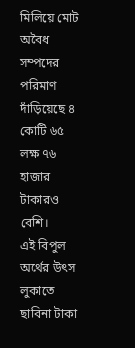মিলিয়ে মোট অবৈধ সম্পদের পরিমাণ দাঁড়িয়েছে ৪ কোটি ৬৫ লক্ষ ৭৬ হাজার টাকারও বেশি।
এই বিপুল অর্থের উৎস লুকাতে ছাবিনা টাকা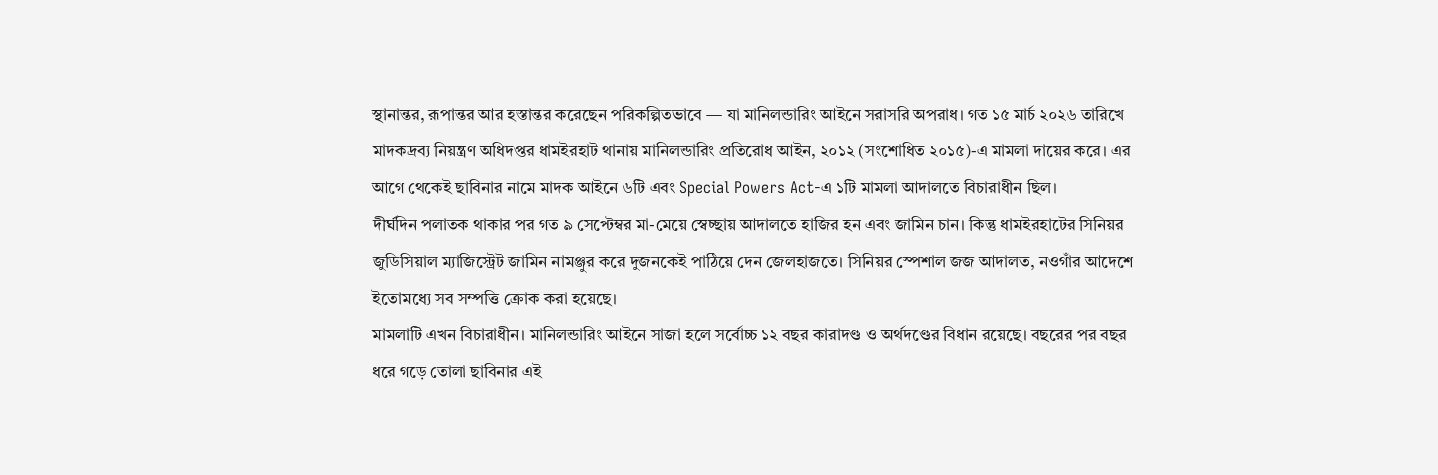স্থানান্তর, রূপান্তর আর হস্তান্তর করেছেন পরিকল্পিতভাবে — যা মানিলন্ডারিং আইনে সরাসরি অপরাধ। গত ১৫ মার্চ ২০২৬ তারিখে মাদকদ্রব্য নিয়ন্ত্রণ অধিদপ্তর ধামইরহাট থানায় মানিলন্ডারিং প্রতিরোধ আইন, ২০১২ (সংশোধিত ২০১৫)-এ মামলা দায়ের করে। এর আগে থেকেই ছাবিনার নামে মাদক আইনে ৬টি এবং Special Powers Act-এ ১টি মামলা আদালতে বিচারাধীন ছিল।
দীর্ঘদিন পলাতক থাকার পর গত ৯ সেপ্টেম্বর মা-মেয়ে স্বেচ্ছায় আদালতে হাজির হন এবং জামিন চান। কিন্তু ধামইরহাটের সিনিয়র জুডিসিয়াল ম্যাজিস্ট্রেট জামিন নামঞ্জুর করে দুজনকেই পাঠিয়ে দেন জেলহাজতে। সিনিয়র স্পেশাল জজ আদালত, নওগাঁর আদেশে ইতোমধ্যে সব সম্পত্তি ক্রোক করা হয়েছে।
মামলাটি এখন বিচারাধীন। মানিলন্ডারিং আইনে সাজা হলে সর্বোচ্চ ১২ বছর কারাদণ্ড ও অর্থদণ্ডের বিধান রয়েছে। বছরের পর বছর ধরে গড়ে তোলা ছাবিনার এই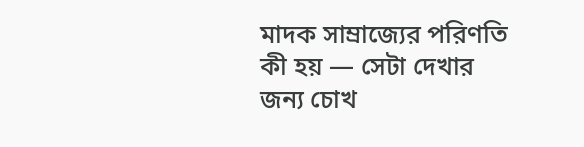মাদক সাম্রাজ্যের পরিণতি কী হয় — সেটা দেখার জন্য চোখ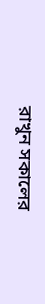রাখুন সকালের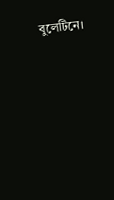বুলেটিনে।